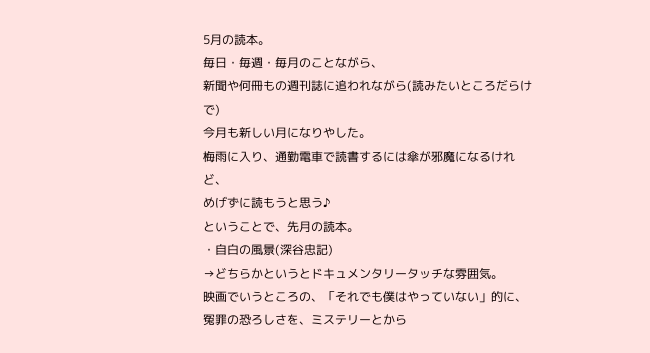5月の読本。
毎日・毎週・毎月のことながら、
新聞や何冊もの週刊誌に追われながら(読みたいところだらけで)
今月も新しい月になりやした。
梅雨に入り、通勤電車で読書するには傘が邪魔になるけれど、
めげずに読もうと思う♪
ということで、先月の読本。
・自白の風景(深谷忠記)
→どちらかというとドキュメンタリータッチな雰囲気。
映画でいうところの、「それでも僕はやっていない」的に、
冤罪の恐ろしさを、ミステリーとから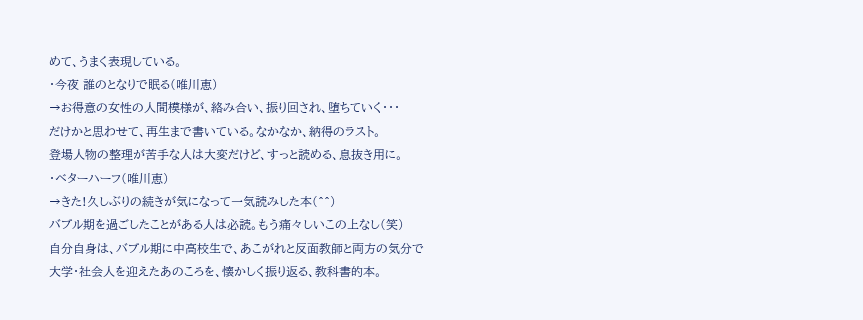めて、うまく表現している。
・今夜 誰のとなりで眠る(唯川恵)
→お得意の女性の人間模様が、絡み合い、振り回され、堕ちていく・・・
だけかと思わせて、再生まで書いている。なかなか、納得のラスト。
登場人物の整理が苦手な人は大変だけど、すっと読める、息抜き用に。
・ベターハーフ(唯川恵)
→きた!久しぶりの続きが気になって一気読みした本(^^)
バブル期を過ごしたことがある人は必読。もう痛々しいこの上なし(笑)
自分自身は、バブル期に中高校生で、あこがれと反面教師と両方の気分で
大学・社会人を迎えたあのころを、懐かしく振り返る、教科書的本。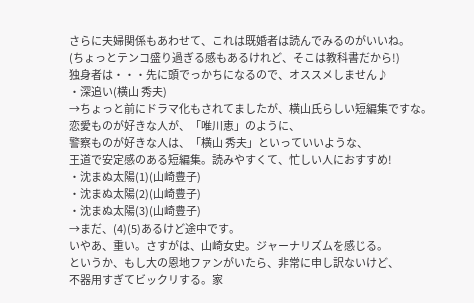さらに夫婦関係もあわせて、これは既婚者は読んでみるのがいいね。
(ちょっとテンコ盛り過ぎる感もあるけれど、そこは教科書だから!)
独身者は・・・先に頭でっかちになるので、オススメしません♪
・深追い(横山 秀夫)
→ちょっと前にドラマ化もされてましたが、横山氏らしい短編集ですな。
恋愛ものが好きな人が、「唯川恵」のように、
警察ものが好きな人は、「横山 秀夫」といっていいような、
王道で安定感のある短編集。読みやすくて、忙しい人におすすめ!
・沈まぬ太陽(1)(山崎豊子)
・沈まぬ太陽(2)(山崎豊子)
・沈まぬ太陽(3)(山崎豊子)
→まだ、(4)(5)あるけど途中です。
いやあ、重い。さすがは、山崎女史。ジャーナリズムを感じる。
というか、もし大の恩地ファンがいたら、非常に申し訳ないけど、
不器用すぎてビックリする。家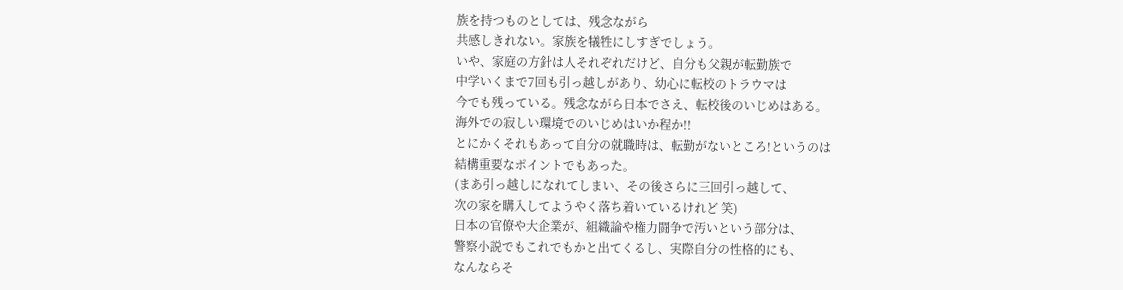族を持つものとしては、残念ながら
共感しきれない。家族を犠牲にしすぎでしょう。
いや、家庭の方針は人それぞれだけど、自分も父親が転勤族で
中学いくまで7回も引っ越しがあり、幼心に転校のトラウマは
今でも残っている。残念ながら日本でさえ、転校後のいじめはある。
海外での寂しい環境でのいじめはいか程か!!
とにかくそれもあって自分の就職時は、転勤がないところ!というのは
結構重要なポイントでもあった。
(まあ引っ越しになれてしまい、その後さらに三回引っ越して、
次の家を購入してようやく落ち着いているけれど 笑)
日本の官僚や大企業が、組織論や権力闘争で汚いという部分は、
警察小説でもこれでもかと出てくるし、実際自分の性格的にも、
なんならそ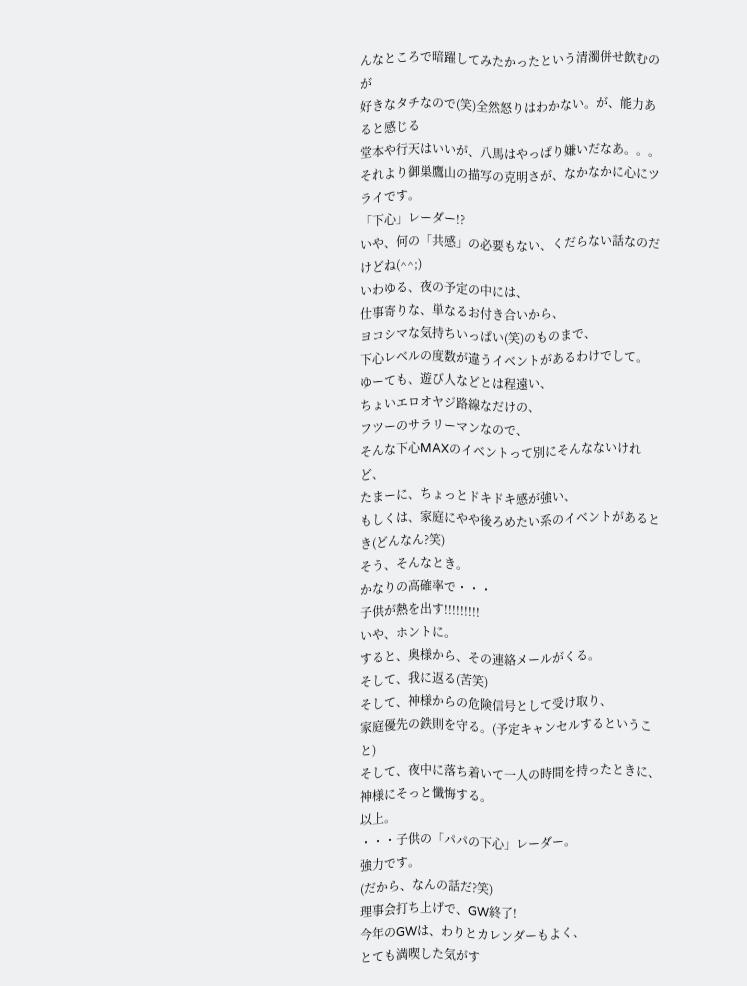んなところで暗躍してみたかったという清濁併せ飲むのが
好きなタチなので(笑)全然怒りはわかない。が、能力あると感じる
堂本や行天はいいが、八馬はやっぱり嫌いだなあ。。。
それより御巣鷹山の描写の克明さが、なかなかに心にツライです。
「下心」レーダー!?
いや、何の「共感」の必要もない、くだらない話なのだけどね(^^;)
いわゆる、夜の予定の中には、
仕事寄りな、単なるお付き合いから、
ヨコシマな気持ちいっぱい(笑)のものまで、
下心レベルの度数が違うイベントがあるわけでして。
ゆーても、遊び人などとは程遠い、
ちょいエロオヤジ路線なだけの、
フツーのサラリーマンなので、
そんな下心MAXのイベントって別にそんなないけれど、
たまーに、ちょっとドキドキ感が強い、
もしくは、家庭にやや後ろめたい系のイベントがあるとき(どんなん?笑)
そう、そんなとき。
かなりの高確率で・・・
子供が熱を出す!!!!!!!!!
いや、ホントに。
すると、奥様から、その連絡メールがくる。
そして、我に返る(苦笑)
そして、神様からの危険信号として受け取り、
家庭優先の鉄則を守る。(予定キャンセルするということ)
そして、夜中に落ち着いて一人の時間を持ったときに、
神様にそっと懺悔する。
以上。
・・・子供の「パパの下心」レーダー。
強力です。
(だから、なんの話だ?笑)
理事会打ち上げで、GW終了!
今年のGWは、わりとカレンダーもよく、
とても満喫した気がす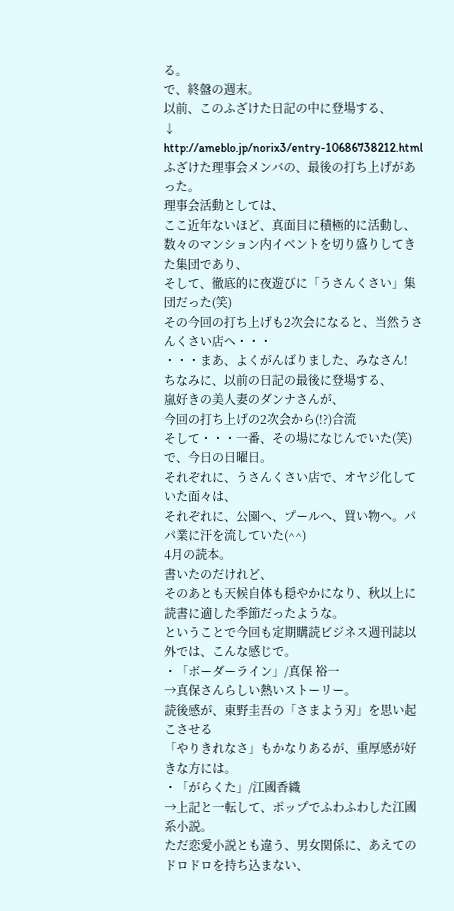る。
で、終盤の週末。
以前、このふざけた日記の中に登場する、
↓
http://ameblo.jp/norix3/entry-10686738212.html
ふざけた理事会メンバの、最後の打ち上げがあった。
理事会活動としては、
ここ近年ないほど、真面目に積極的に活動し、
数々のマンション内イベントを切り盛りしてきた集団であり、
そして、徹底的に夜遊びに「うさんくさい」集団だった(笑)
その今回の打ち上げも2次会になると、当然うさんくさい店へ・・・
・・・まあ、よくがんばりました、みなさん!
ちなみに、以前の日記の最後に登場する、
嵐好きの美人妻のダンナさんが、
今回の打ち上げの2次会から(!?)合流
そして・・・一番、その場になじんでいた(笑)
で、今日の日曜日。
それぞれに、うさんくさい店で、オヤジ化していた面々は、
それぞれに、公園へ、プールへ、買い物へ。パパ業に汗を流していた(^^)
4月の読本。
書いたのだけれど、
そのあとも天候自体も穏やかになり、秋以上に読書に適した季節だったような。
ということで今回も定期購読ビジネス週刊誌以外では、こんな感じで。
・「ボーダーライン」/真保 裕一
→真保さんらしい熱いストーリー。
読後感が、東野圭吾の「さまよう刃」を思い起こさせる
「やりきれなさ」もかなりあるが、重厚感が好きな方には。
・「がらくた」/江國香織
→上記と一転して、ポップでふわふわした江國系小説。
ただ恋愛小説とも違う、男女関係に、あえてのドロドロを持ち込まない、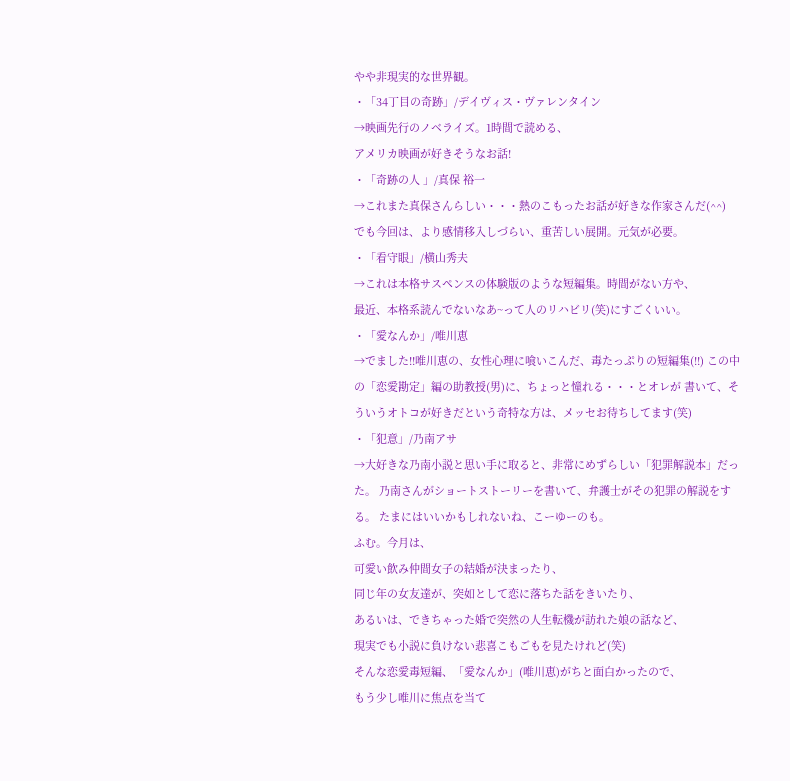やや非現実的な世界観。
・「34丁目の奇跡」/デイヴィス・ヴァレンタイン
→映画先行のノベライズ。1時間で読める、
アメリカ映画が好きそうなお話!
・「奇跡の人 」/真保 裕一
→これまた真保さんらしい・・・熱のこもったお話が好きな作家さんだ(^^)
でも今回は、より感情移入しづらい、重苦しい展開。元気が必要。
・「看守眼」/横山秀夫
→これは本格サスペンスの体験版のような短編集。時間がない方や、
最近、本格系読んでないなあ~って人のリハビリ(笑)にすごくいい。
・「愛なんか」/唯川恵
→でました!!唯川恵の、女性心理に喰いこんだ、毒たっぷりの短編集(!!) この中の「恋愛勘定」編の助教授(男)に、ちょっと憧れる・・・とオレが 書いて、そういうオトコが好きだという奇特な方は、メッセお待ちしてます(笑)
・「犯意」/乃南アサ
→大好きな乃南小説と思い手に取ると、非常にめずらしい「犯罪解説本」だった。 乃南さんがショートストーリーを書いて、弁護士がその犯罪の解説をする。 たまにはいいかもしれないね、こーゆーのも。
ふむ。今月は、
可愛い飲み仲間女子の結婚が決まったり、
同じ年の女友達が、突如として恋に落ちた話をきいたり、
あるいは、できちゃった婚で突然の人生転機が訪れた娘の話など、
現実でも小説に負けない悲喜こもごもを見たけれど(笑)
そんな恋愛毒短編、「愛なんか」(唯川恵)がちと面白かったので、
もう少し唯川に焦点を当て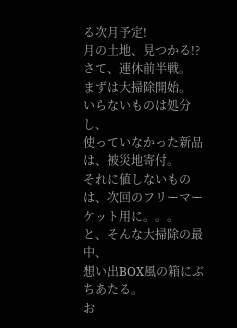る次月予定!
月の土地、見つかる!?
さて、連休前半戦。
まずは大掃除開始。
いらないものは処分し、
使っていなかった新品は、被災地寄付。
それに値しないものは、次回のフリーマーケット用に。。。
と、そんな大掃除の最中、
想い出BOX風の箱にぶちあたる。
お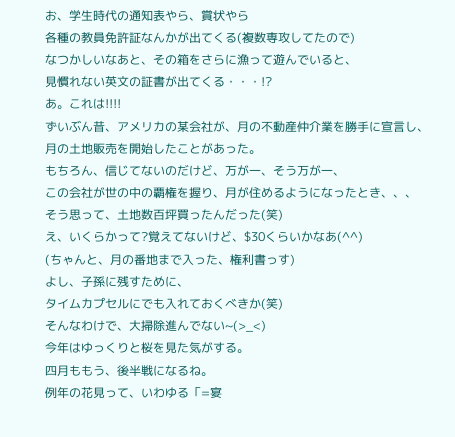お、学生時代の通知表やら、賞状やら
各種の教員免許証なんかが出てくる(複数専攻してたので)
なつかしいなあと、その箱をさらに漁って遊んでいると、
見慣れない英文の証書が出てくる・・・!?
あ。これは!!!!
ずいぶん昔、アメリカの某会社が、月の不動産仲介業を勝手に宣言し、
月の土地販売を開始したことがあった。
もちろん、信じてないのだけど、万が一、そう万が一、
この会社が世の中の覇権を握り、月が住めるようになったとき、、、
そう思って、土地数百坪買ったんだった(笑)
え、いくらかって?覚えてないけど、$30くらいかなあ(^^)
(ちゃんと、月の番地まで入った、権利書っす)
よし、子孫に残すために、
タイムカプセルにでも入れておくべきか(笑)
そんなわけで、大掃除進んでない~(>_<)
今年はゆっくりと桜を見た気がする。
四月ももう、後半戦になるね。
例年の花見って、いわゆる「=宴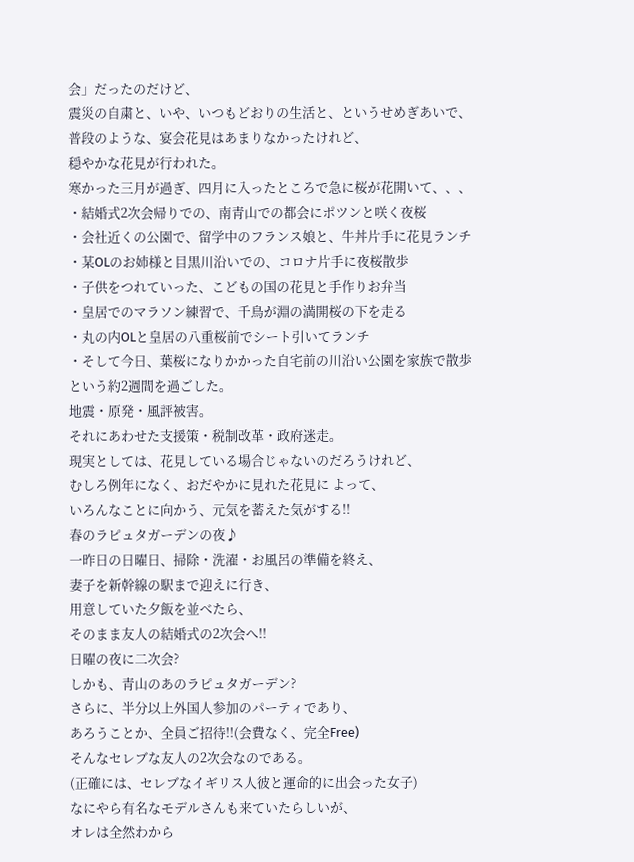会」だったのだけど、
震災の自粛と、いや、いつもどおりの生活と、というせめぎあいで、
普段のような、宴会花見はあまりなかったけれど、
穏やかな花見が行われた。
寒かった三月が過ぎ、四月に入ったところで急に桜が花開いて、、、
・結婚式2次会帰りでの、南青山での都会にポツンと咲く夜桜
・会社近くの公園で、留学中のフランス娘と、牛丼片手に花見ランチ
・某OLのお姉様と目黒川沿いでの、コロナ片手に夜桜散歩
・子供をつれていった、こどもの国の花見と手作りお弁当
・皇居でのマラソン練習で、千鳥が淵の満開桜の下を走る
・丸の内OLと皇居の八重桜前でシート引いてランチ
・そして今日、葉桜になりかかった自宅前の川沿い公園を家族で散歩
という約2週間を過ごした。
地震・原発・風評被害。
それにあわせた支援策・税制改革・政府迷走。
現実としては、花見している場合じゃないのだろうけれど、
むしろ例年になく、おだやかに見れた花見に よって、
いろんなことに向かう、元気を蓄えた気がする!!
春のラピュタガーデンの夜♪
一昨日の日曜日、掃除・洗濯・お風呂の準備を終え、
妻子を新幹線の駅まで迎えに行き、
用意していた夕飯を並べたら、
そのまま友人の結婚式の2次会へ!!
日曜の夜に二次会?
しかも、青山のあのラピュタガーデン?
さらに、半分以上外国人参加のパーティであり、
あろうことか、全員ご招待!!(会費なく、完全Free)
そんなセレブな友人の2次会なのである。
(正確には、セレブなイギリス人彼と運命的に出会った女子)
なにやら有名なモデルさんも来ていたらしいが、
オレは全然わから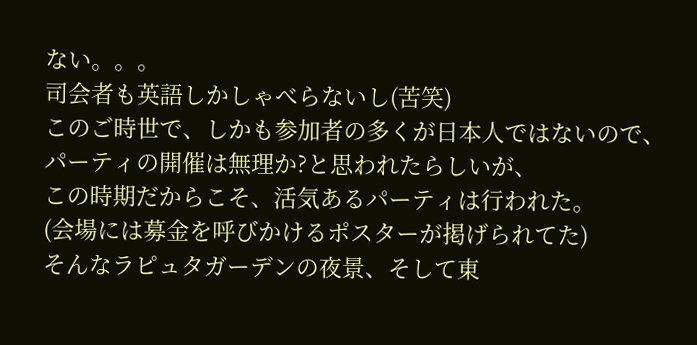ない。。。
司会者も英語しかしゃべらないし(苦笑)
このご時世で、しかも参加者の多くが日本人ではないので、
パーティの開催は無理か?と思われたらしいが、
この時期だからこそ、活気あるパーティは行われた。
(会場には募金を呼びかけるポスターが掲げられてた)
そんなラピュタガーデンの夜景、そして東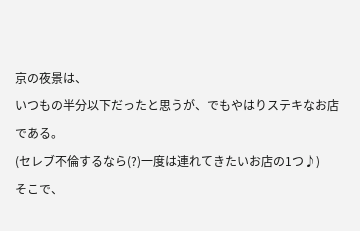京の夜景は、
いつもの半分以下だったと思うが、でもやはりステキなお店である。
(セレブ不倫するなら(?)一度は連れてきたいお店の1つ♪)
そこで、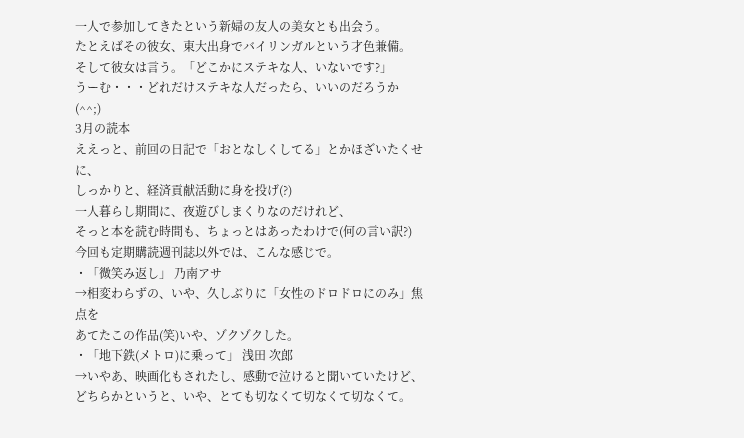一人で参加してきたという新婦の友人の美女とも出会う。
たとえばその彼女、東大出身でバイリンガルという才色兼備。
そして彼女は言う。「どこかにステキな人、いないです?」
うーむ・・・どれだけステキな人だったら、いいのだろうか(^^;)
3月の読本
ええっと、前回の日記で「おとなしくしてる」とかほざいたくせに、
しっかりと、経済貢献活動に身を投げ(?)
一人暮らし期間に、夜遊びしまくりなのだけれど、
そっと本を読む時間も、ちょっとはあったわけで(何の言い訳?)
今回も定期購読週刊誌以外では、こんな感じで。
・「微笑み返し」 乃南アサ
→相変わらずの、いや、久しぶりに「女性のドロドロにのみ」焦点を
あてたこの作品(笑)いや、ゾクゾクした。
・「地下鉄(メトロ)に乗って」 浅田 次郎
→いやあ、映画化もされたし、感動で泣けると聞いていたけど、
どちらかというと、いや、とても切なくて切なくて切なくて。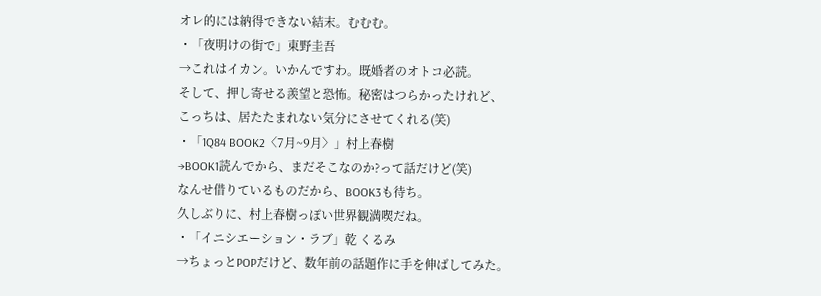オレ的には納得できない結末。むむむ。
・「夜明けの街で」東野圭吾
→これはイカン。いかんですわ。既婚者のオトコ必読。
そして、押し寄せる羨望と恐怖。秘密はつらかったけれど、
こっちは、居たたまれない気分にさせてくれる(笑)
・「1Q84 BOOK2〈7月~9月〉」村上春樹
→BOOK1読んでから、まだそこなのか?って話だけど(笑)
なんせ借りているものだから、BOOK3も待ち。
久しぶりに、村上春樹っぽい世界観満喫だね。
・「イニシエーション・ラブ」乾 くるみ
→ちょっとPOPだけど、数年前の話題作に手を伸ばしてみた。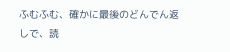ふむふむ、確かに最後のどんでん返しで、読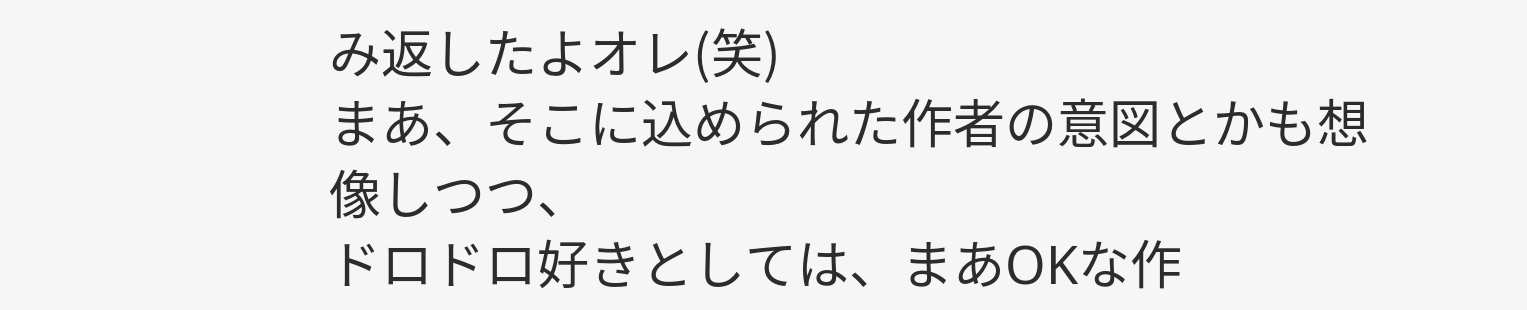み返したよオレ(笑)
まあ、そこに込められた作者の意図とかも想像しつつ、
ドロドロ好きとしては、まあOKな作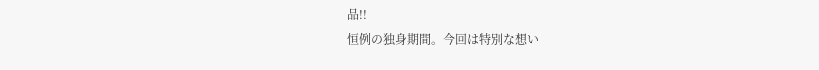品!!
恒例の独身期間。今回は特別な想い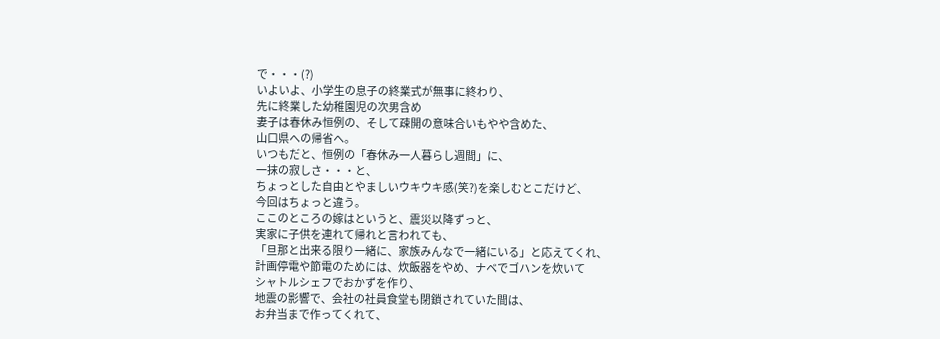で・・・(?)
いよいよ、小学生の息子の終業式が無事に終わり、
先に終業した幼稚園児の次男含め
妻子は春休み恒例の、そして疎開の意味合いもやや含めた、
山口県への帰省へ。
いつもだと、恒例の「春休み一人暮らし週間」に、
一抹の寂しさ・・・と、
ちょっとした自由とやましいウキウキ感(笑?)を楽しむとこだけど、
今回はちょっと違う。
ここのところの嫁はというと、震災以降ずっと、
実家に子供を連れて帰れと言われても、
「旦那と出来る限り一緒に、家族みんなで一緒にいる」と応えてくれ、
計画停電や節電のためには、炊飯器をやめ、ナベでゴハンを炊いて
シャトルシェフでおかずを作り、
地震の影響で、会社の社員食堂も閉鎖されていた間は、
お弁当まで作ってくれて、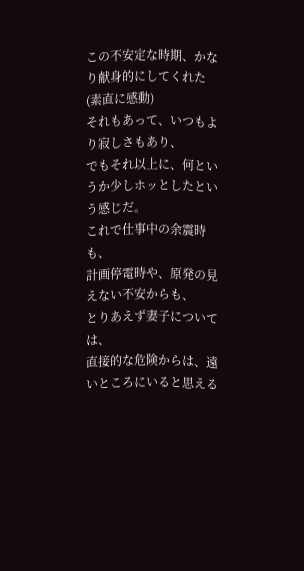この不安定な時期、かなり献身的にしてくれた(素直に感動)
それもあって、いつもより寂しさもあり、
でもそれ以上に、何というか少しホッとしたという感じだ。
これで仕事中の余震時も、
計画停電時や、原発の見えない不安からも、
とりあえず妻子については、
直接的な危険からは、遠いところにいると思える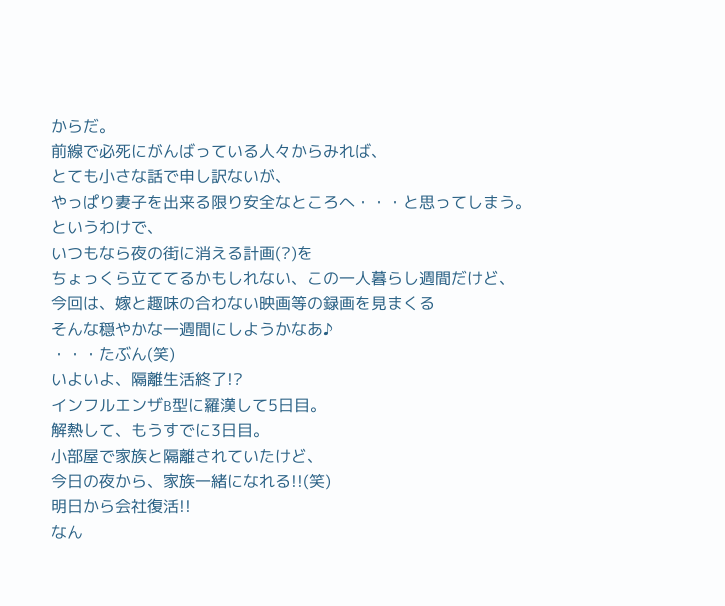からだ。
前線で必死にがんばっている人々からみれば、
とても小さな話で申し訳ないが、
やっぱり妻子を出来る限り安全なところへ・・・と思ってしまう。
というわけで、
いつもなら夜の街に消える計画(?)を
ちょっくら立ててるかもしれない、この一人暮らし週間だけど、
今回は、嫁と趣味の合わない映画等の録画を見まくる
そんな穏やかな一週間にしようかなあ♪
・・・たぶん(笑)
いよいよ、隔離生活終了!?
インフルエンザB型に羅漢して5日目。
解熱して、もうすでに3日目。
小部屋で家族と隔離されていたけど、
今日の夜から、家族一緒になれる!!(笑)
明日から会社復活!!
なん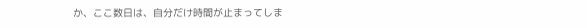か、ここ数日は、自分だけ時間が止まってしま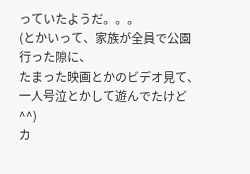っていたようだ。。。
(とかいって、家族が全員で公園行った隙に、
たまった映画とかのビデオ見て、一人号泣とかして遊んでたけど^^)
カ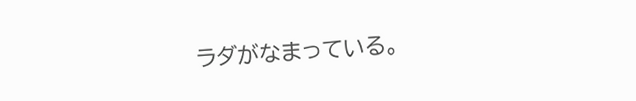ラダがなまっている。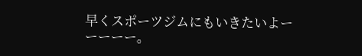早くスポーツジムにもいきたいよーーーーー。